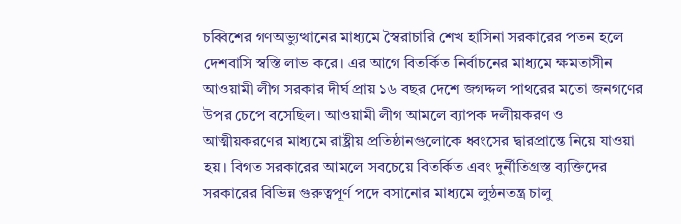চব্বিশের গণঅভ্যুত্থানের মাধ্যমে স্বৈরাচারি শেখ হাসিনা সরকারের পতন হলে দেশবাসি স্বস্তি লাভ করে। এর আগে বিতর্কিত নির্বাচনের মাধ্যমে ক্ষমতাসীন আওয়ামী লীগ সরকার দীর্ঘ প্রায় ১৬ বছর দেশে জগদ্দল পাথরের মতো জনগণের উপর চেপে বসেছিল। আওয়ামী লীগ আমলে ব্যাপক দলীয়করণ ও আত্মীয়করণের মাধ্যমে রাষ্ট্রীয় প্রতিষ্ঠানগুলোকে ধ্বংসের দ্বারপ্রান্তে নিয়ে যাওয়া হয়। বিগত সরকারের আমলে সবচেয়ে বিতর্কিত এবং দুর্নীতিগ্রস্ত ব্যক্তিদের সরকারের বিভিন্ন গুরুত্বপূর্ণ পদে বসানোর মাধ্যমে লুন্ঠনতন্ত্র চালু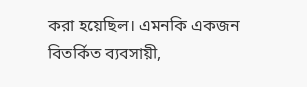করা হয়েছিল। এমনকি একজন বিতর্কিত ব্যবসায়ী,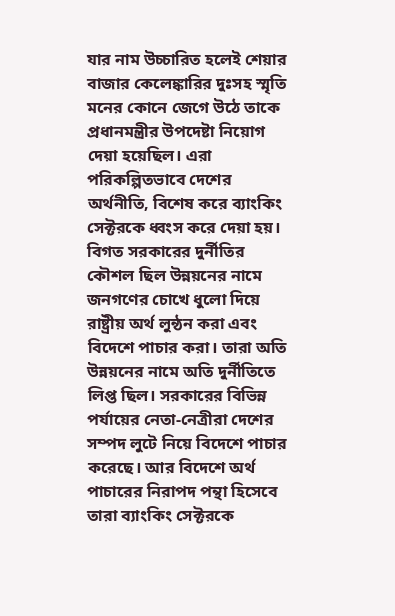যার নাম উচ্চারিত হলেই শেয়ার বাজার কেলেঙ্কারির দুঃসহ স্মৃতি মনের কোনে জেগে উঠে তাকে প্রধানমন্ত্রীর উপদেষ্টা নিয়োগ দেয়া হয়েছিল। এরা পরিকল্পিতভাবে দেশের অর্থনীতি, বিশেষ করে ব্যাংকিং সেক্টরকে ধ্বংস করে দেয়া হয়। বিগত সরকারের দুর্নীতির কৌশল ছিল উন্নয়নের নামে জনগণের চোখে ধুলো দিয়ে রাষ্ট্রীয় অর্থ লুন্ঠন করা এবং বিদেশে পাচার করা। তারা অতি উন্নয়নের নামে অতি দুর্নীতিতে লিপ্ত ছিল। সরকারের বিভিন্ন পর্যায়ের নেতা-নেত্রীরা দেশের সম্পদ লুটে নিয়ে বিদেশে পাচার করেছে। আর বিদেশে অর্থ পাচারের নিরাপদ পন্থা হিসেবে তারা ব্যাংকিং সেক্টরকে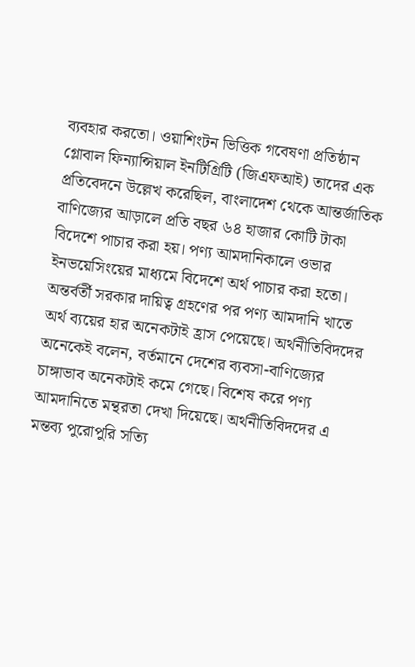ব্যবহার করতো। ওয়াশিংটন ভিত্তিক গবেষণা প্রতিষ্ঠান গ্লোবাল ফিন্যান্সিয়াল ইনটিগ্রিটি (জিএফআই) তাদের এক প্রতিবেদনে উল্লেখ করেছিল, বাংলাদেশ থেকে আন্তর্জাতিক বাণিজ্যের আড়ালে প্রতি বছর ৬৪ হাজার কোটি টাকা বিদেশে পাচার করা হয়। পণ্য আমদানিকালে ওভার ইনভয়েসিংয়ের মাধ্যমে বিদেশে অর্থ পাচার করা হতো।
অন্তর্বর্তী সরকার দায়িত্ব গ্রহণের পর পণ্য আমদানি খাতে অর্থ ব্যয়ের হার অনেকটাই হ্রাস পেয়েছে। অর্থনীতিবিদদের অনেকেই বলেন, বর্তমানে দেশের ব্যবসা-বাণিজ্যের চাঙ্গাভাব অনেকটাই কমে গেছে। বিশেষ করে পণ্য আমদানিতে মন্থরতা দেখা দিয়েছে। অর্থনীতিবিদদের এ মন্তব্য পুরোপুরি সত্যি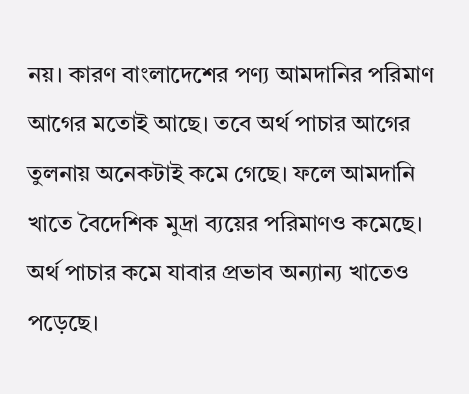নয়। কারণ বাংলাদেশের পণ্য আমদানির পরিমাণ আগের মতোই আছে। তবে অর্থ পাচার আগের তুলনায় অনেকটাই কমে গেছে। ফলে আমদানি খাতে বৈদেশিক মুদ্রা ব্যয়ের পরিমাণও কমেছে। অর্থ পাচার কমে যাবার প্রভাব অন্যান্য খাতেও পড়েছে।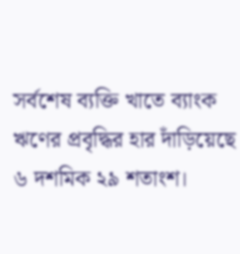সর্বশেষ ব্যক্তি খাতে ব্যাংক ঋণের প্রবৃদ্ধির হার দাঁড়িয়েছে ৬ দশমিক ২৯ শতাংশ।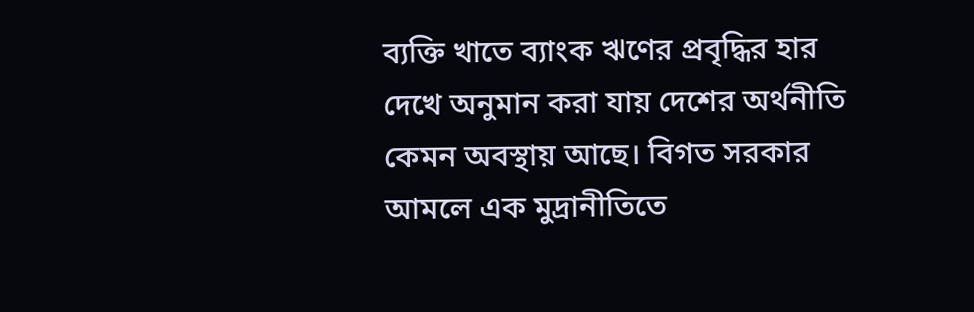ব্যক্তি খাতে ব্যাংক ঋণের প্রবৃদ্ধির হার দেখে অনুমান করা যায় দেশের অর্থনীতি কেমন অবস্থায় আছে। বিগত সরকার আমলে এক মুদ্রানীতিতে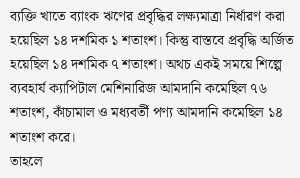ব্যক্তি খাতে ব্যাংক ঋণের প্রবৃদ্ধির লক্ষ্যমাত্রা নির্ধারণ করা হয়েছিল ১৪ দশমিক ১ শতাংশ। কিন্তু বাস্তবে প্রবৃদ্ধি অর্জিত হয়েছিল ১৪ দশমিক ৭ শতাংশ। অথচ একই সময়ে শিল্পে ব্যবহার্য ক্যাপিটাল মেশিনারিজ আমদানি কমেছিল ৭৬ শতাংশ, কাঁচামাল ও মধ্যবর্তী পণ্য আমদানি কমেছিল ১৪ শতাংশ করে।
তাহলে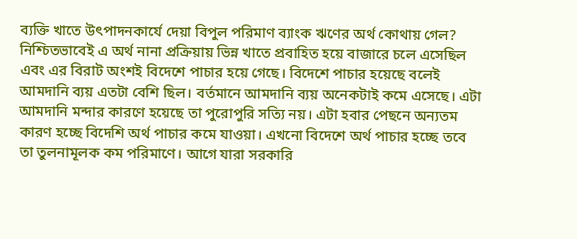ব্যক্তি খাতে উৎপাদনকার্যে দেয়া বিপুল পরিমাণ ব্যাংক ঋণের অর্থ কোথায় গেল? নিশ্চিতভাবেই এ অর্থ নানা প্রক্রিয়ায় ভিন্ন খাতে প্রবাহিত হয়ে বাজারে চলে এসেছিল এবং এর বিরাট অংশই বিদেশে পাচার হয়ে গেছে। বিদেশে পাচার হয়েছে বলেই আমদানি ব্যয় এতটা বেশি ছিল। বর্তমানে আমদানি ব্যয় অনেকটাই কমে এসেছে। এটা আমদানি মন্দার কারণে হয়েছে তা পুরোপুরি সত্যি নয়। এটা হবার পেছনে অন্যতম কারণ হচ্ছে বিদেশি অর্থ পাচার কমে যাওয়া। এখনো বিদেশে অর্থ পাচার হচ্ছে তবে তা তুলনামূলক কম পরিমাণে। আগে যারা সরকারি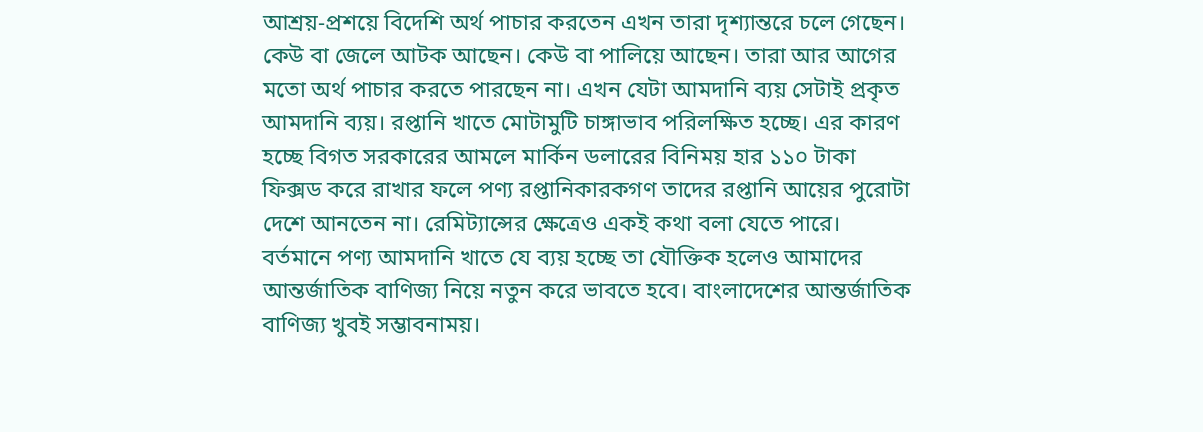আশ্রয়-প্রশয়ে বিদেশি অর্থ পাচার করতেন এখন তারা দৃশ্যান্তরে চলে গেছেন। কেউ বা জেলে আটক আছেন। কেউ বা পালিয়ে আছেন। তারা আর আগের মতো অর্থ পাচার করতে পারছেন না। এখন যেটা আমদানি ব্যয় সেটাই প্রকৃত আমদানি ব্যয়। রপ্তানি খাতে মোটামুটি চাঙ্গাভাব পরিলক্ষিত হচ্ছে। এর কারণ হচ্ছে বিগত সরকারের আমলে মার্কিন ডলারের বিনিময় হার ১১০ টাকা ফিক্সড করে রাখার ফলে পণ্য রপ্তানিকারকগণ তাদের রপ্তানি আয়ের পুরোটা দেশে আনতেন না। রেমিট্যান্সের ক্ষেত্রেও একই কথা বলা যেতে পারে।
বর্তমানে পণ্য আমদানি খাতে যে ব্যয় হচ্ছে তা যৌক্তিক হলেও আমাদের আন্তর্জাতিক বাণিজ্য নিয়ে নতুন করে ভাবতে হবে। বাংলাদেশের আন্তর্জাতিক বাণিজ্য খুবই সম্ভাবনাময়।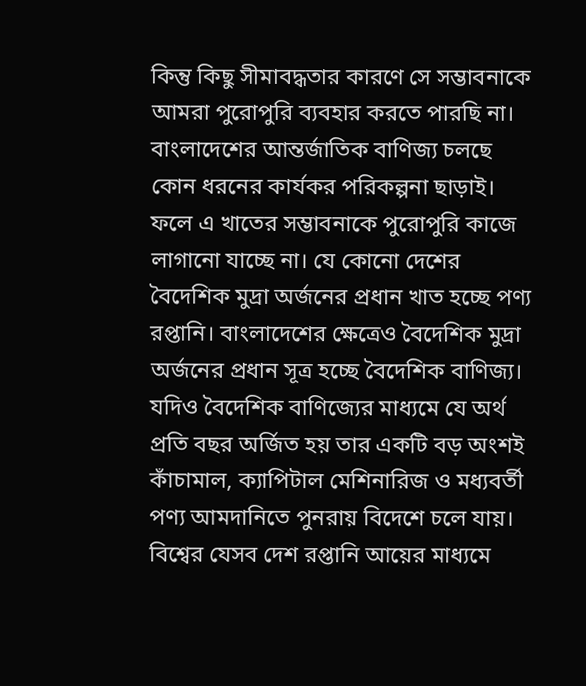কিন্তু কিছু সীমাবদ্ধতার কারণে সে সম্ভাবনাকে আমরা পুরোপুরি ব্যবহার করতে পারছি না। বাংলাদেশের আন্তর্জাতিক বাণিজ্য চলছে কোন ধরনের কার্যকর পরিকল্পনা ছাড়াই। ফলে এ খাতের সম্ভাবনাকে পুরোপুরি কাজে লাগানো যাচ্ছে না। যে কোনো দেশের বৈদেশিক মুদ্রা অর্জনের প্রধান খাত হচ্ছে পণ্য রপ্তানি। বাংলাদেশের ক্ষেত্রেও বৈদেশিক মুদ্রা অর্জনের প্রধান সূত্র হচ্ছে বৈদেশিক বাণিজ্য। যদিও বৈদেশিক বাণিজ্যের মাধ্যমে যে অর্থ প্রতি বছর অর্জিত হয় তার একটি বড় অংশই কাঁচামাল, ক্যাপিটাল মেশিনারিজ ও মধ্যবর্তী পণ্য আমদানিতে পুনরায় বিদেশে চলে যায়। বিশ্বের যেসব দেশ রপ্তানি আয়ের মাধ্যমে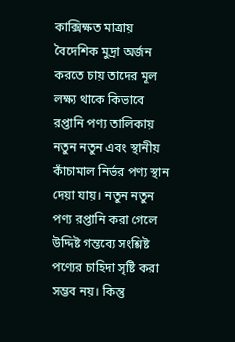কাক্সিক্ষত মাত্রায় বৈদেশিক মুদ্রা অর্জন করতে চায় তাদের মূল লক্ষ্য থাকে কিভাবে রপ্তানি পণ্য তালিকায় নতুন নতুন এবং স্থানীয় কাঁচামাল নির্ভর পণ্য স্থান দেয়া যায়। নতুন নতুন পণ্য রপ্তানি করা গেলে উদ্দিষ্ট গন্তব্যে সংশ্লিষ্ট পণ্যের চাহিদা সৃষ্টি করা সম্ভব নয়। কিন্তু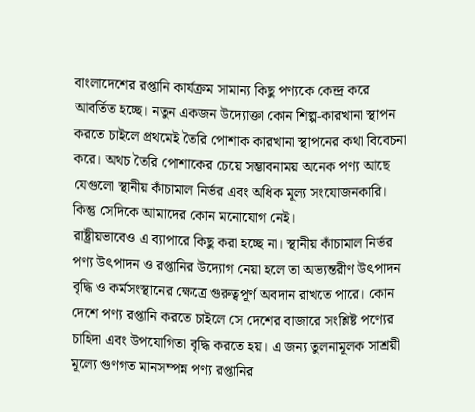বাংলাদেশের রপ্তানি কার্যক্রম সামান্য কিছু পণ্যকে কেন্দ্র করে আবর্তিত হচ্ছে। নতুন একজন উদ্যোক্তা কোন শিল্প-কারখানা স্থাপন করতে চাইলে প্রথমেই তৈরি পোশাক কারখানা স্থাপনের কথা বিবেচনা করে। অথচ তৈরি পোশাকের চেয়ে সম্ভাবনাময় অনেক পণ্য আছে যেগুলো স্থানীয় কাঁচামাল নির্ভর এবং অধিক মূল্য সংযোজনকারি। কিন্তু সেদিকে আমাদের কোন মনোযোগ নেই।
রাষ্ট্রীয়ভাবেও এ ব্যাপারে কিছু করা হচ্ছে না। স্থানীয় কাঁচামাল নির্ভর পণ্য উৎপাদন ও রপ্তানির উদ্যোগ নেয়া হলে তা অভ্যন্তরীণ উৎপাদন বৃদ্ধি ও কর্মসংস্থানের ক্ষেত্রে গুরুত্বপূর্ণ অবদান রাখতে পারে। কোন দেশে পণ্য রপ্তানি করতে চাইলে সে দেশের বাজারে সংশ্লিষ্ট পণ্যের চাহিদা এবং উপযোগিতা বৃদ্ধি করতে হয়। এ জন্য তুলনামূলক সাশ্রয়ী মূল্যে গুণগত মানসম্পন্ন পণ্য রপ্তানির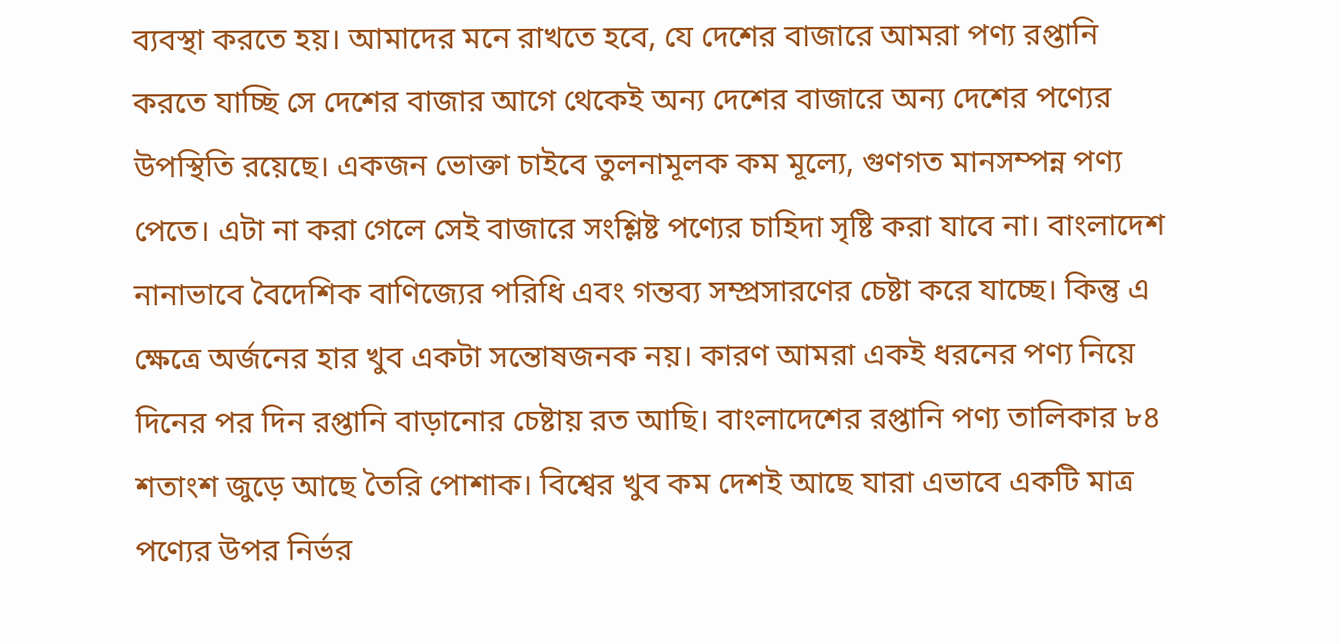ব্যবস্থা করতে হয়। আমাদের মনে রাখতে হবে, যে দেশের বাজারে আমরা পণ্য রপ্তানি করতে যাচ্ছি সে দেশের বাজার আগে থেকেই অন্য দেশের বাজারে অন্য দেশের পণ্যের উপস্থিতি রয়েছে। একজন ভোক্তা চাইবে তুলনামূলক কম মূল্যে, গুণগত মানসম্পন্ন পণ্য পেতে। এটা না করা গেলে সেই বাজারে সংশ্লিষ্ট পণ্যের চাহিদা সৃষ্টি করা যাবে না। বাংলাদেশ নানাভাবে বৈদেশিক বাণিজ্যের পরিধি এবং গন্তব্য সম্প্রসারণের চেষ্টা করে যাচ্ছে। কিন্তু এ ক্ষেত্রে অর্জনের হার খুব একটা সন্তোষজনক নয়। কারণ আমরা একই ধরনের পণ্য নিয়ে দিনের পর দিন রপ্তানি বাড়ানোর চেষ্টায় রত আছি। বাংলাদেশের রপ্তানি পণ্য তালিকার ৮৪ শতাংশ জুড়ে আছে তৈরি পোশাক। বিশ্বের খুব কম দেশই আছে যারা এভাবে একটি মাত্র পণ্যের উপর নির্ভর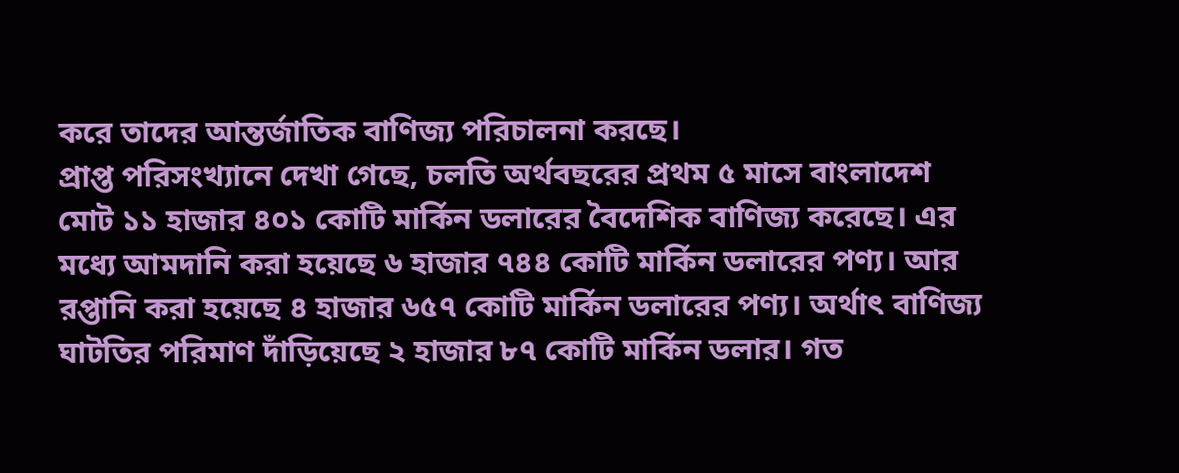করে তাদের আন্তর্জাতিক বাণিজ্য পরিচালনা করছে।
প্রাপ্ত পরিসংখ্যানে দেখা গেছে, চলতি অর্থবছরের প্রথম ৫ মাসে বাংলাদেশ মোট ১১ হাজার ৪০১ কোটি মার্কিন ডলারের বৈদেশিক বাণিজ্য করেছে। এর মধ্যে আমদানি করা হয়েছে ৬ হাজার ৭৪৪ কোটি মার্কিন ডলারের পণ্য। আর রপ্তানি করা হয়েছে ৪ হাজার ৬৫৭ কোটি মার্কিন ডলারের পণ্য। অর্থাৎ বাণিজ্য ঘাটতির পরিমাণ দাঁড়িয়েছে ২ হাজার ৮৭ কোটি মার্কিন ডলার। গত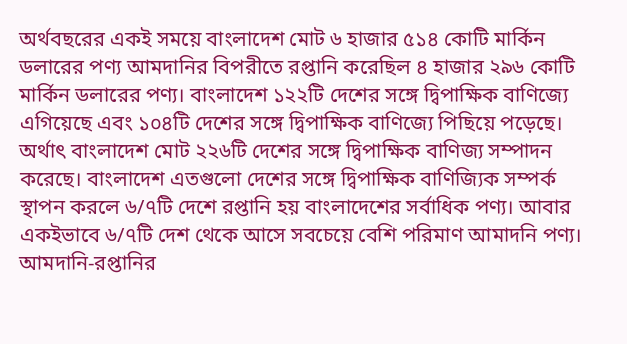অর্থবছরের একই সময়ে বাংলাদেশ মোট ৬ হাজার ৫১৪ কোটি মার্কিন ডলারের পণ্য আমদানির বিপরীতে রপ্তানি করেছিল ৪ হাজার ২৯৬ কোটি মার্কিন ডলারের পণ্য। বাংলাদেশ ১২২টি দেশের সঙ্গে দ্বিপাক্ষিক বাণিজ্যে এগিয়েছে এবং ১০৪টি দেশের সঙ্গে দ্বিপাক্ষিক বাণিজ্যে পিছিয়ে পড়েছে। অর্থাৎ বাংলাদেশ মোট ২২৬টি দেশের সঙ্গে দ্বিপাক্ষিক বাণিজ্য সম্পাদন করেছে। বাংলাদেশ এতগুলো দেশের সঙ্গে দ্বিপাক্ষিক বাণিজ্যিক সম্পর্ক স্থাপন করলে ৬/৭টি দেশে রপ্তানি হয় বাংলাদেশের সর্বাধিক পণ্য। আবার একইভাবে ৬/৭টি দেশ থেকে আসে সবচেয়ে বেশি পরিমাণ আমাদনি পণ্য। আমদানি-রপ্তানির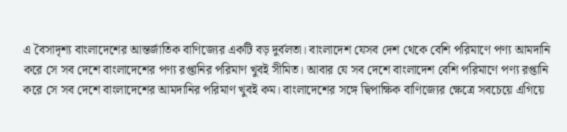এ বৈসাদৃশ্য বাংলাদেশের আন্তর্জাতিক বাণিজ্যের একটি বড় দুর্বলতা। বাংলাদেশ যেসব দেশ থেকে বেশি পরিমাণে পণ্য আমদানি করে সে সব দেশে বাংলাদেশের পণ্য রপ্তানির পরিমাণ খুবই সীমিত। আবার যে সব দেশে বাংলাদেশ বেশি পরিমাণে পণ্য রপ্তানি করে সে সব দেশে বাংলাদেশের আমদানির পরিমাণ খুবই কম। বাংলাদেশের সঙ্গে দ্বিপাক্ষিক বাণিজ্যের ক্ষেত্রে সবচেয়ে এগিয়ে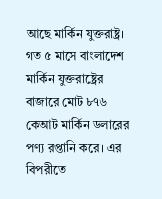আছে মার্কিন যুক্তরাষ্ট্র। গত ৫ মাসে বাংলাদেশ মার্কিন যুক্তরাষ্ট্রের বাজারে মোট ৮৭৬ কেআট মার্কিন ডলারের পণ্য রপ্তানি করে। এর বিপরীতে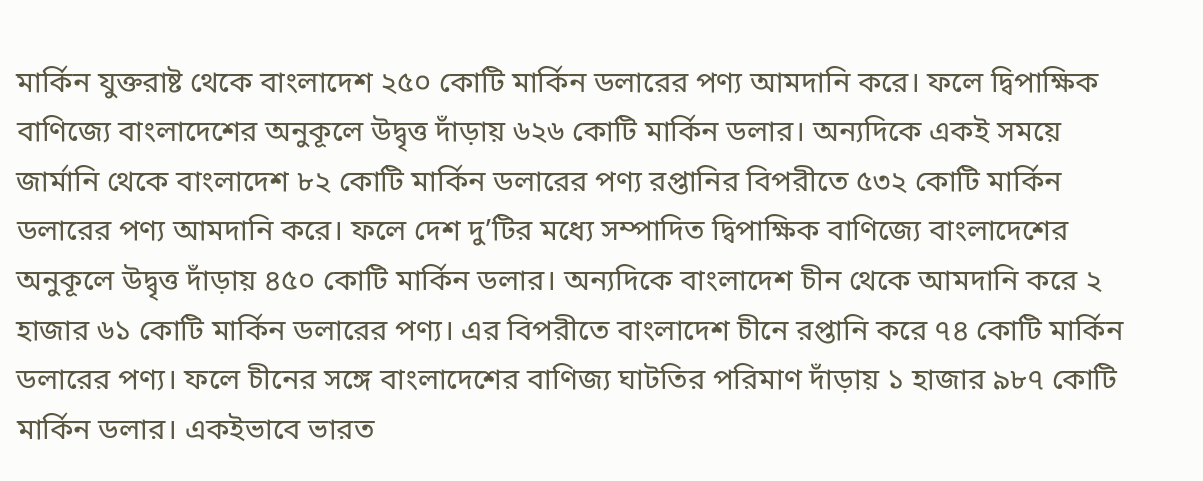মার্কিন যুক্তরাষ্ট থেকে বাংলাদেশ ২৫০ কোটি মার্কিন ডলারের পণ্য আমদানি করে। ফলে দ্বিপাক্ষিক বাণিজ্যে বাংলাদেশের অনুকূলে উদ্বৃত্ত দাঁড়ায় ৬২৬ কোটি মার্কিন ডলার। অন্যদিকে একই সময়ে জার্মানি থেকে বাংলাদেশ ৮২ কোটি মার্কিন ডলারের পণ্য রপ্তানির বিপরীতে ৫৩২ কোটি মার্কিন ডলারের পণ্য আমদানি করে। ফলে দেশ দু’টির মধ্যে সম্পাদিত দ্বিপাক্ষিক বাণিজ্যে বাংলাদেশের অনুকূলে উদ্বৃত্ত দাঁড়ায় ৪৫০ কোটি মার্কিন ডলার। অন্যদিকে বাংলাদেশ চীন থেকে আমদানি করে ২ হাজার ৬১ কোটি মার্কিন ডলারের পণ্য। এর বিপরীতে বাংলাদেশ চীনে রপ্তানি করে ৭৪ কোটি মার্কিন ডলারের পণ্য। ফলে চীনের সঙ্গে বাংলাদেশের বাণিজ্য ঘাটতির পরিমাণ দাঁড়ায় ১ হাজার ৯৮৭ কোটি মার্কিন ডলার। একইভাবে ভারত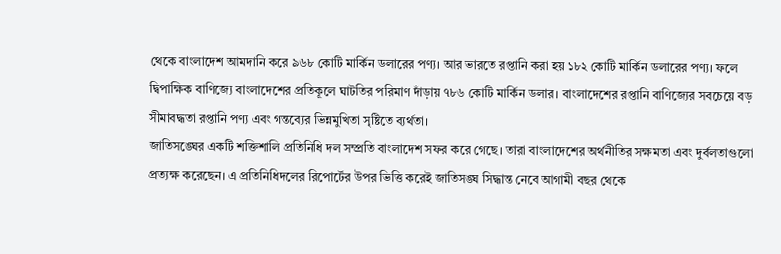থেকে বাংলাদেশ আমদানি করে ৯৬৮ কোটি মার্কিন ডলারের পণ্য। আর ভারতে রপ্তানি করা হয় ১৮২ কোটি মার্কিন ডলারের পণ্য। ফলে দ্বিপাক্ষিক বাণিজ্যে বাংলাদেশের প্রতিকূলে ঘাটতির পরিমাণ দাঁড়ায় ৭৮৬ কোটি মার্কিন ডলার। বাংলাদেশের রপ্তানি বাণিজ্যের সবচেয়ে বড় সীমাবদ্ধতা রপ্তানি পণ্য এবং গন্তব্যের ভিন্নমুখিতা সৃষ্টিতে ব্যর্থতা।
জাতিসঙ্ঘের একটি শক্তিশালি প্রতিনিধি দল সম্প্রতি বাংলাদেশ সফর করে গেছে। তারা বাংলাদেশের অর্থনীতির সক্ষমতা এবং দুর্বলতাগুলো প্রত্যক্ষ করেছেন। এ প্রতিনিধিদলের রিপোর্টের উপর ভিত্তি করেই জাতিসঙ্ঘ সিদ্ধান্ত নেবে আগামী বছর থেকে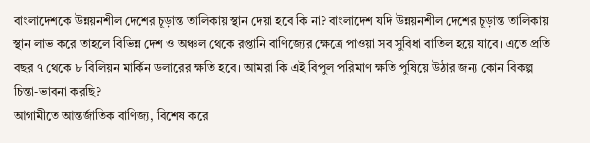বাংলাদেশকে উন্নয়নশীল দেশের চূড়ান্ত তালিকায় স্থান দেয়া হবে কি না? বাংলাদেশ যদি উন্নয়নশীল দেশের চূড়ান্ত তালিকায় স্থান লাভ করে তাহলে বিভিন্ন দেশ ও অঞ্চল থেকে রপ্তানি বাণিজ্যের ক্ষেত্রে পাওয়া সব সুবিধা বাতিল হয়ে যাবে। এতে প্রতি বছর ৭ থেকে ৮ বিলিয়ন মার্কিন ডলারের ক্ষতি হবে। আমরা কি এই বিপুল পরিমাণ ক্ষতি পুষিয়ে উঠার জন্য কোন বিকল্প চিন্তা-ভাবনা করছি?
আগামীতে আন্তর্জাতিক বাণিজ্য, বিশেষ করে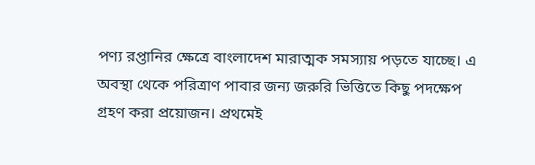পণ্য রপ্তানির ক্ষেত্রে বাংলাদেশ মারাত্মক সমস্যায় পড়তে যাচ্ছে। এ অবস্থা থেকে পরিত্রাণ পাবার জন্য জরুরি ভিত্তিতে কিছু পদক্ষেপ গ্রহণ করা প্রয়োজন। প্রথমেই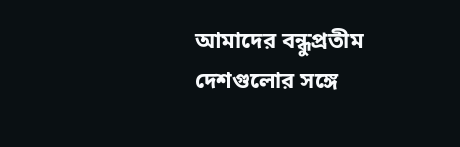আমাদের বন্ধুপ্রতীম দেশগুলোর সঙ্গে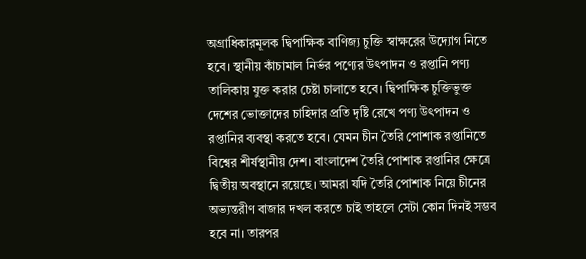অগ্রাধিকারমূলক দ্বিপাক্ষিক বাণিজ্য চুক্তি স্বাক্ষরের উদ্যোগ নিতে হবে। স্থানীয় কাঁচামাল নির্ভর পণ্যের উৎপাদন ও রপ্তানি পণ্য তালিকায় যুক্ত করার চেষ্টা চালাতে হবে। দ্বিপাক্ষিক চুক্তিভুক্ত দেশের ভোক্তাদের চাহিদার প্রতি দৃষ্টি রেখে পণ্য উৎপাদন ও রপ্তানির ব্যবস্থা করতে হবে। যেমন চীন তৈরি পোশাক রপ্তানিতে বিশ্বের শীর্ষস্থানীয় দেশ। বাংলাদেশ তৈরি পোশাক রপ্তানির ক্ষেত্রে দ্বিতীয় অবস্থানে রয়েছে। আমরা যদি তৈরি পোশাক নিয়ে চীনের অভ্যন্তরীণ বাজার দখল করতে চাই তাহলে সেটা কোন দিনই সম্ভব হবে না। তারপর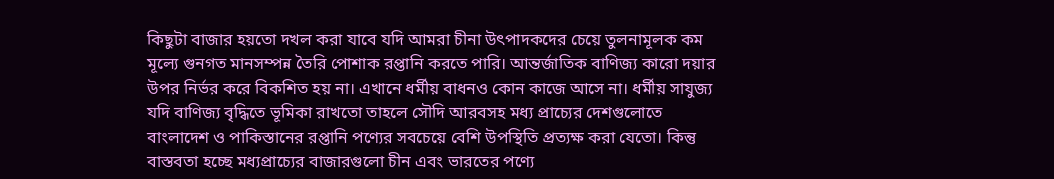কিছুটা বাজার হয়তো দখল করা যাবে যদি আমরা চীনা উৎপাদকদের চেয়ে তুলনামূলক কম মূল্যে গুনগত মানসম্পন্ন তৈরি পোশাক রপ্তানি করতে পারি। আন্তর্জাতিক বাণিজ্য কারো দয়ার উপর নির্ভর করে বিকশিত হয় না। এখানে ধর্মীয় বাধনও কোন কাজে আসে না। ধর্মীয় সাযুজ্য যদি বাণিজ্য বৃদ্ধিতে ভূমিকা রাখতো তাহলে সৌদি আরবসহ মধ্য প্রাচ্যের দেশগুলোতে বাংলাদেশ ও পাকিস্তানের রপ্তানি পণ্যের সবচেয়ে বেশি উপস্থিতি প্রত্যক্ষ করা যেতো। কিন্তু বাস্তবতা হচ্ছে মধ্যপ্রাচ্যের বাজারগুলো চীন এবং ভারতের পণ্যে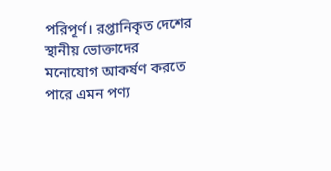পরিপূর্ণ। রপ্তানিকৃত দেশের স্থানীয় ভোক্তাদের মনোযোগ আকর্ষণ করতে পারে এমন পণ্য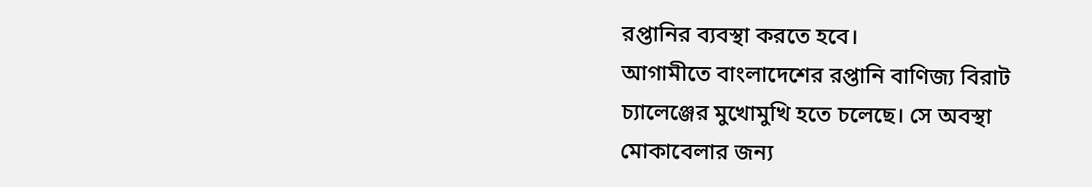রপ্তানির ব্যবস্থা করতে হবে।
আগামীতে বাংলাদেশের রপ্তানি বাণিজ্য বিরাট চ্যালেঞ্জের মুখোমুখি হতে চলেছে। সে অবস্থা মোকাবেলার জন্য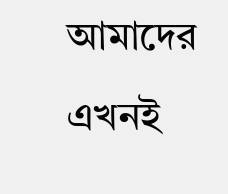আমাদের এখনই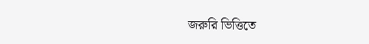জরুরি ভিত্তিতে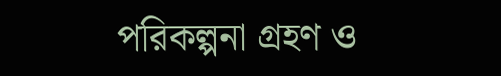পরিকল্পনা গ্রহণ ও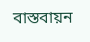বাস্তবায়ন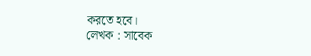করতে হবে।
লেখক : সাবেক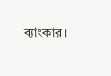ব্যাংকার।